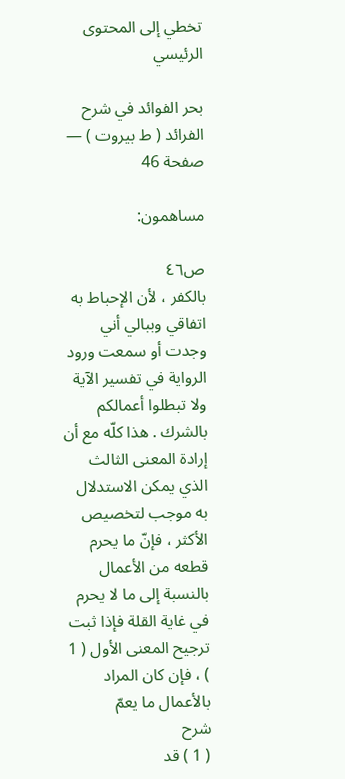تخطي إلى المحتوى الرئيسي

بحر الفوائد في شرح الفرائد ( ط بيروت ) — صفحة 46

مساهمون:

ص٤٦
بالكفر ، لأن الإحباط به اتفاقي وببالي أني وجدت أو سمعت ورود الرواية في تفسير الآية ولا تبطلوا أعمالكم بالشرك . هذا كلّه مع أن إرادة المعنى الثالث الذي يمكن الاستدلال به موجب لتخصيص الأكثر ، فإنّ ما يحرم قطعه من الأعمال بالنسبة إلى ما لا يحرم في غاية القلة فإذا ثبت ترجيح المعنى الأول ( 1 ) ، فإن كان المراد بالأعمال ما يعمّ
شرح
( 1 ) قد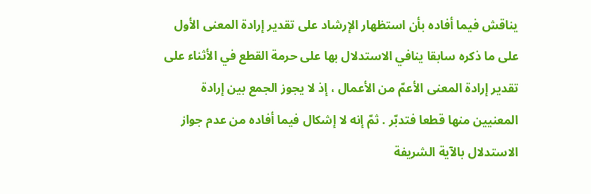يناقش فيما أفاده بأن استظهار الإرشاد على تقدير إرادة المعنى الأول على ما ذكره سابقا ينافي الاستدلال بها على حرمة القطع في الأثناء على تقدير إرادة المعنى الأعمّ من الأعمال ، إذ لا يجوز الجمع بين إرادة المعنيين منها قطعا فتدبّر . ثمّ إنه لا إشكال فيما أفاده من عدم جواز الاستدلال بالآية الشريفة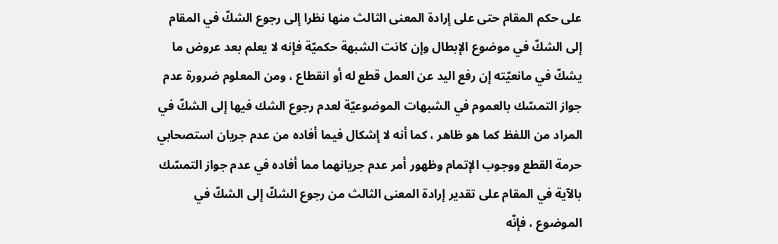على حكم المقام حتى على إرادة المعنى الثالث منها نظرا إلى رجوع الشكّ في المقام إلى الشكّ في موضوع الإبطال وإن كانت الشبهة حكميّة فإنه لا يعلم بعد عروض ما يشكّ في مانعيّته إن رفع اليد عن العمل قطع له أو انقطاع ، ومن المعلوم ضرورة عدم جواز التمسّك بالعموم في الشبهات الموضوعيّة لعدم رجوع الشك فيها إلى الشكّ في المراد من اللفظ كما هو ظاهر ، كما أنه لا إشكال فيما أفاده من عدم جريان استصحابي حرمة القطع ووجوب الإتمام وظهور أمر عدم جريانهما مما أفاده في عدم جواز التمسّك بالآية في المقام على تقدير إرادة المعنى الثالث من رجوع الشكّ إلى الشكّ في الموضوع ، فإنّه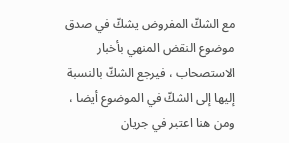مع الشكّ المفروض يشكّ في صدق موضوع النقض المنهي بأخبار الاستصحاب ، فيرجع الشكّ بالنسبة إليها إلى الشكّ في الموضوع أيضا ، ومن هنا اعتبر في جريان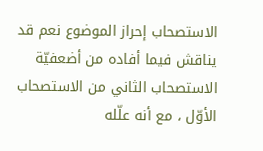الاستصحاب إحراز الموضوع نعم قد يناقش فيما أفاده من أضعفيّة الاستصحاب الثاني من الاستصحاب الأوّل ، مع أنه علّله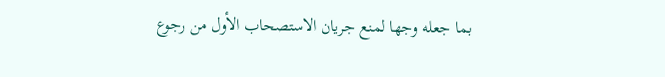بما جعله وجها لمنع جريان الاستصحاب الأول من رجوع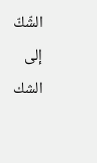الشّكّ إلى الشك